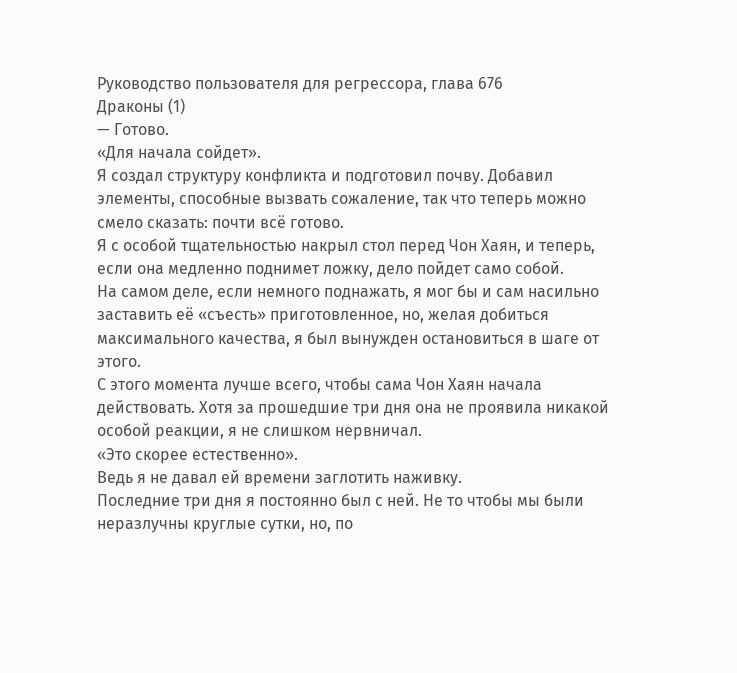Руководство пользователя для регрессора, глава 676
Драконы (1)
— Готово.
«Для начала сойдет».
Я создал структуру конфликта и подготовил почву. Добавил элементы, способные вызвать сожаление, так что теперь можно смело сказать: почти всё готово.
Я с особой тщательностью накрыл стол перед Чон Хаян, и теперь, если она медленно поднимет ложку, дело пойдет само собой.
На самом деле, если немного поднажать, я мог бы и сам насильно заставить её «съесть» приготовленное, но, желая добиться максимального качества, я был вынужден остановиться в шаге от этого.
С этого момента лучше всего, чтобы сама Чон Хаян начала действовать. Хотя за прошедшие три дня она не проявила никакой особой реакции, я не слишком нервничал.
«Это скорее естественно».
Ведь я не давал ей времени заглотить наживку.
Последние три дня я постоянно был с ней. Не то чтобы мы были неразлучны круглые сутки, но, по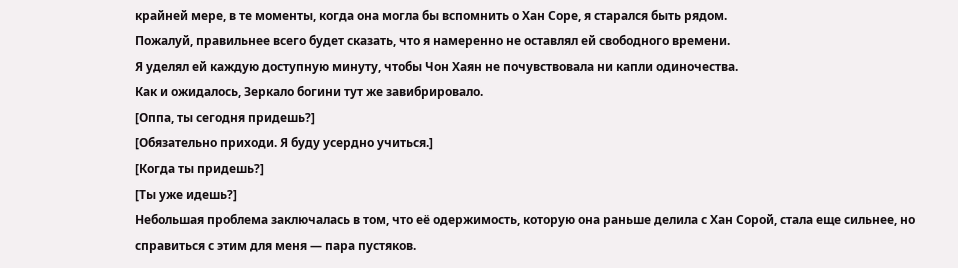крайней мере, в те моменты, когда она могла бы вспомнить о Хан Соре, я старался быть рядом.
Пожалуй, правильнее всего будет сказать, что я намеренно не оставлял ей свободного времени.
Я уделял ей каждую доступную минуту, чтобы Чон Хаян не почувствовала ни капли одиночества.
Как и ожидалось, Зеркало богини тут же завибрировало.
[Оппа, ты сегодня придешь?]
[Обязательно приходи. Я буду усердно учиться.]
[Когда ты придешь?]
[Ты уже идешь?]
Небольшая проблема заключалась в том, что её одержимость, которую она раньше делила с Хан Сорой, стала еще сильнее, но справиться с этим для меня — пара пустяков.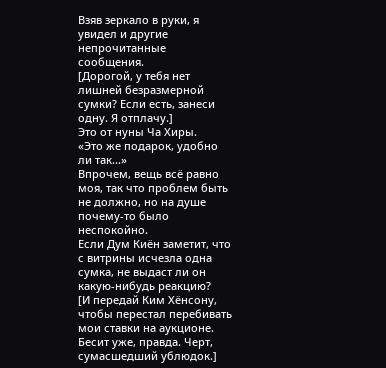Взяв зеркало в руки, я увидел и другие непрочитанные сообщения.
[Дорогой, у тебя нет лишней безразмерной сумки? Если есть, занеси одну. Я отплачу.]
Это от нуны Ча Хиры.
«Это же подарок, удобно ли так...»
Впрочем, вещь всё равно моя, так что проблем быть не должно, но на душе почему-то было неспокойно.
Если Дум Киён заметит, что с витрины исчезла одна сумка, не выдаст ли он какую-нибудь реакцию?
[И передай Ким Хёнсону, чтобы перестал перебивать мои ставки на аукционе. Бесит уже, правда. Черт, сумасшедший ублюдок.]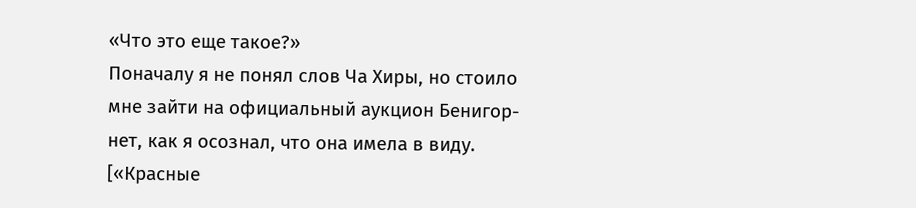«Что это еще такое?»
Поначалу я не понял слов Ча Хиры, но стоило мне зайти на официальный аукцион Бенигор-нет, как я осознал, что она имела в виду.
[«Красные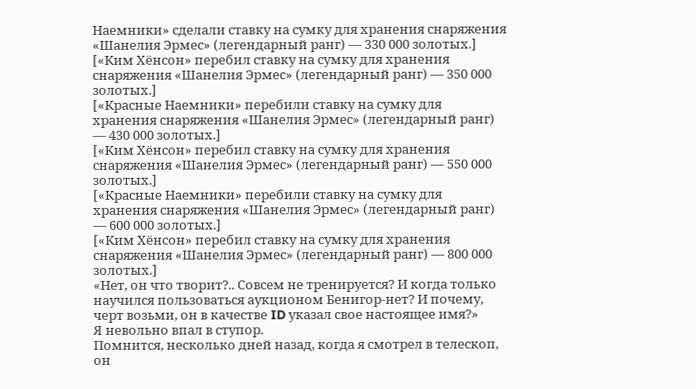Наемники» сделали ставку на сумку для хранения снаряжения «Шанелия Эрмес» (легендарный ранг) — 330 000 золотых.]
[«Ким Хёнсон» перебил ставку на сумку для хранения снаряжения «Шанелия Эрмес» (легендарный ранг) — 350 000 золотых.]
[«Красные Наемники» перебили ставку на сумку для хранения снаряжения «Шанелия Эрмес» (легендарный ранг) — 430 000 золотых.]
[«Ким Хёнсон» перебил ставку на сумку для хранения снаряжения «Шанелия Эрмес» (легендарный ранг) — 550 000 золотых.]
[«Красные Наемники» перебили ставку на сумку для хранения снаряжения «Шанелия Эрмес» (легендарный ранг) — 600 000 золотых.]
[«Ким Хёнсон» перебил ставку на сумку для хранения снаряжения «Шанелия Эрмес» (легендарный ранг) — 800 000 золотых.]
«Нет, он что творит?.. Совсем не тренируется? И когда только научился пользоваться аукционом Бенигор-нет? И почему, черт возьми, он в качестве ID указал свое настоящее имя?»
Я невольно впал в ступор.
Помнится, несколько дней назад, когда я смотрел в телескоп, он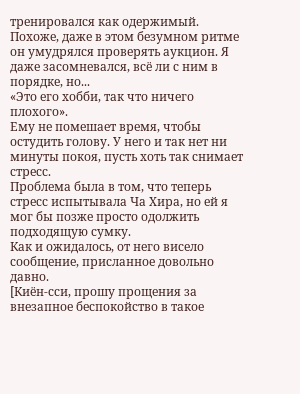тренировался как одержимый.
Похоже, даже в этом безумном ритме он умудрялся проверять аукцион. Я даже засомневался, всё ли с ним в порядке, но...
«Это его хобби, так что ничего плохого».
Ему не помешает время, чтобы остудить голову. У него и так нет ни минуты покоя, пусть хоть так снимает стресс.
Проблема была в том, что теперь стресс испытывала Ча Хира, но ей я мог бы позже просто одолжить подходящую сумку.
Как и ожидалось, от него висело сообщение, присланное довольно давно.
[Киён-сси, прошу прощения за внезапное беспокойство в такое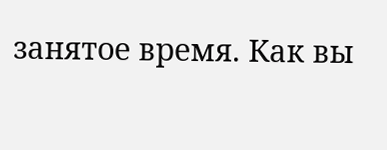занятое время. Как вы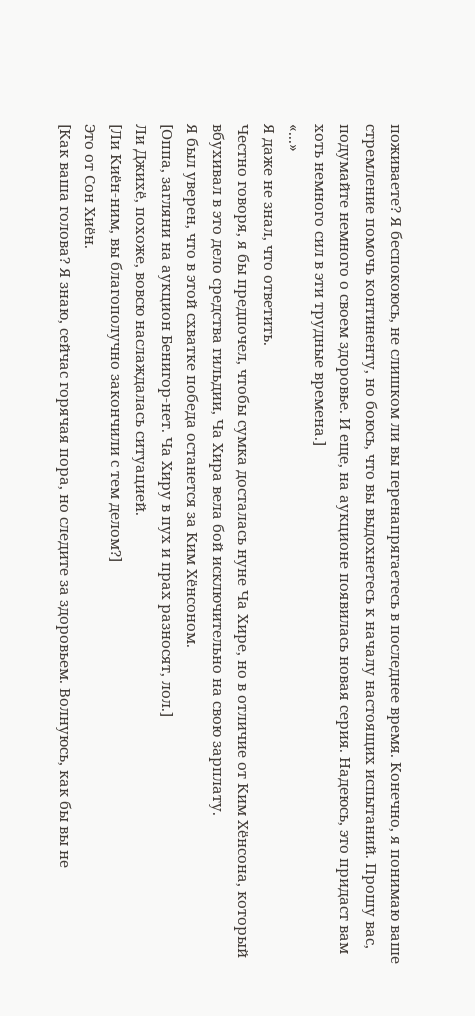поживаете? Я беспокоюсь, не слишком ли вы перенапрягаетесь в последнее время. Конечно, я понимаю ваше стремление помочь континенту, но боюсь, что вы выдохнетесь к началу настоящих испытаний. Прошу вас, подумайте немного о своем здоровье. И еще, на аукционе появилась новая серия. Надеюсь, это придаст вам хоть немного сил в эти трудные времена.]
«...»
Я даже не знал, что ответить.
Честно говоря, я бы предпочел, чтобы сумка досталась нуне Ча Хире, но в отличие от Ким Хёнсона, который вбухивал в это дело средства гильдии, Ча Хира вела бой исключительно на свою зарплату.
Я был уверен, что в этой схватке победа останется за Ким Хёнсоном.
[Оппа, загляни на аукцион Бенигор-нет. Ча Хиру в пух и прах разносят, лол.]
Ли Джихё, похоже, вовсю наслаждалась ситуацией.
[Ли Киён-ним, вы благополучно закончили с тем делом?]
Это от Сон Хиён.
[Как ваша голова? Я знаю, сейчас горячая пора, но следите за здоровьем. Волнуюсь, как бы вы не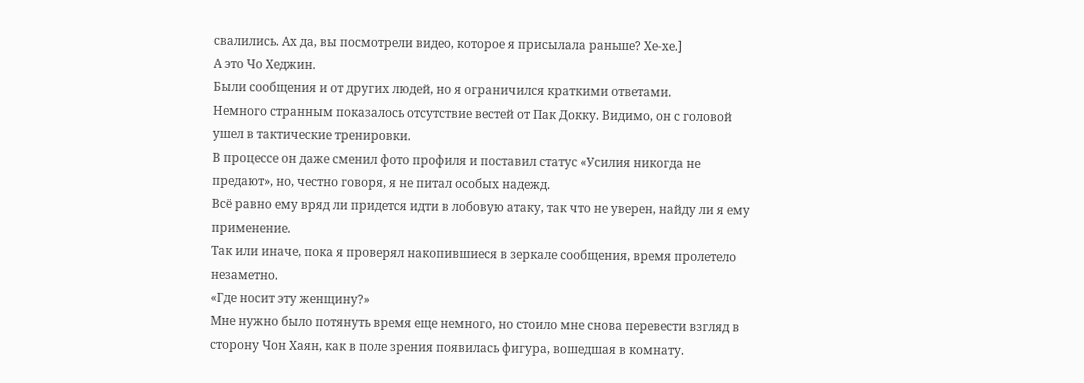свалились. Ах да, вы посмотрели видео, которое я присылала раньше? Хе-хе.]
А это Чо Хеджин.
Были сообщения и от других людей, но я ограничился краткими ответами.
Немного странным показалось отсутствие вестей от Пак Докку. Видимо, он с головой ушел в тактические тренировки.
В процессе он даже сменил фото профиля и поставил статус «Усилия никогда не предают», но, честно говоря, я не питал особых надежд.
Всё равно ему вряд ли придется идти в лобовую атаку, так что не уверен, найду ли я ему применение.
Так или иначе, пока я проверял накопившиеся в зеркале сообщения, время пролетело незаметно.
«Где носит эту женщину?»
Мне нужно было потянуть время еще немного, но стоило мне снова перевести взгляд в сторону Чон Хаян, как в поле зрения появилась фигура, вошедшая в комнату.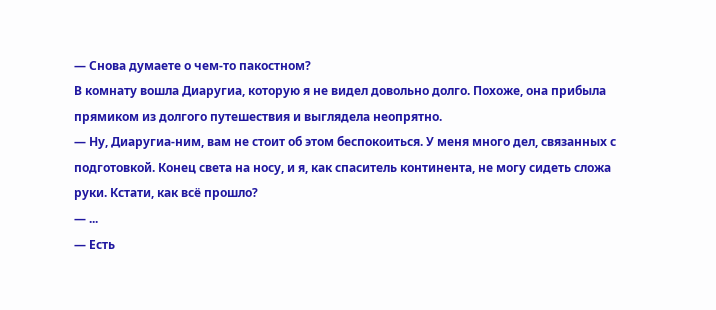— Снова думаете о чем-то пакостном?
В комнату вошла Диаругиа, которую я не видел довольно долго. Похоже, она прибыла прямиком из долгого путешествия и выглядела неопрятно.
— Ну, Диаругиа-ним, вам не стоит об этом беспокоиться. У меня много дел, связанных с подготовкой. Конец света на носу, и я, как спаситель континента, не могу сидеть сложа руки. Кстати, как всё прошло?
— ...
— Есть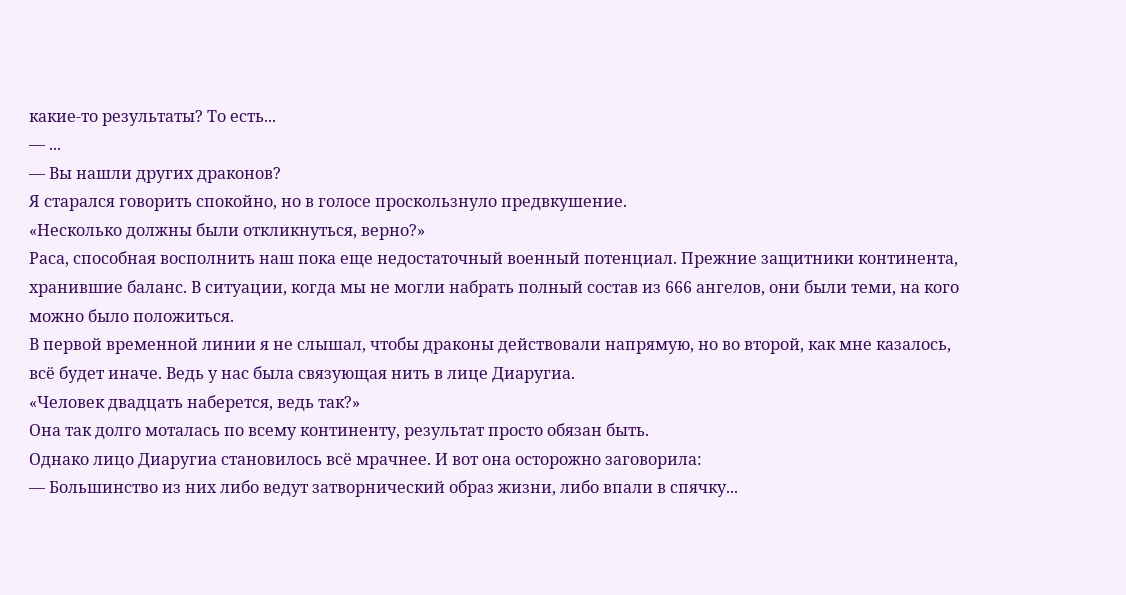какие-то результаты? То есть...
— ...
— Вы нашли других драконов?
Я старался говорить спокойно, но в голосе проскользнуло предвкушение.
«Несколько должны были откликнуться, верно?»
Раса, способная восполнить наш пока еще недостаточный военный потенциал. Прежние защитники континента, хранившие баланс. В ситуации, когда мы не могли набрать полный состав из 666 ангелов, они были теми, на кого можно было положиться.
В первой временной линии я не слышал, чтобы драконы действовали напрямую, но во второй, как мне казалось, всё будет иначе. Ведь у нас была связующая нить в лице Диаругиа.
«Человек двадцать наберется, ведь так?»
Она так долго моталась по всему континенту, результат просто обязан быть.
Однако лицо Диаругиа становилось всё мрачнее. И вот она осторожно заговорила:
— Большинство из них либо ведут затворнический образ жизни, либо впали в спячку...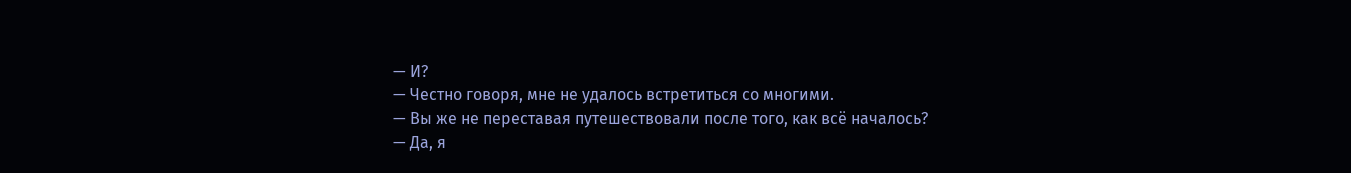— И?
— Честно говоря, мне не удалось встретиться со многими.
— Вы же не переставая путешествовали после того, как всё началось?
— Да, я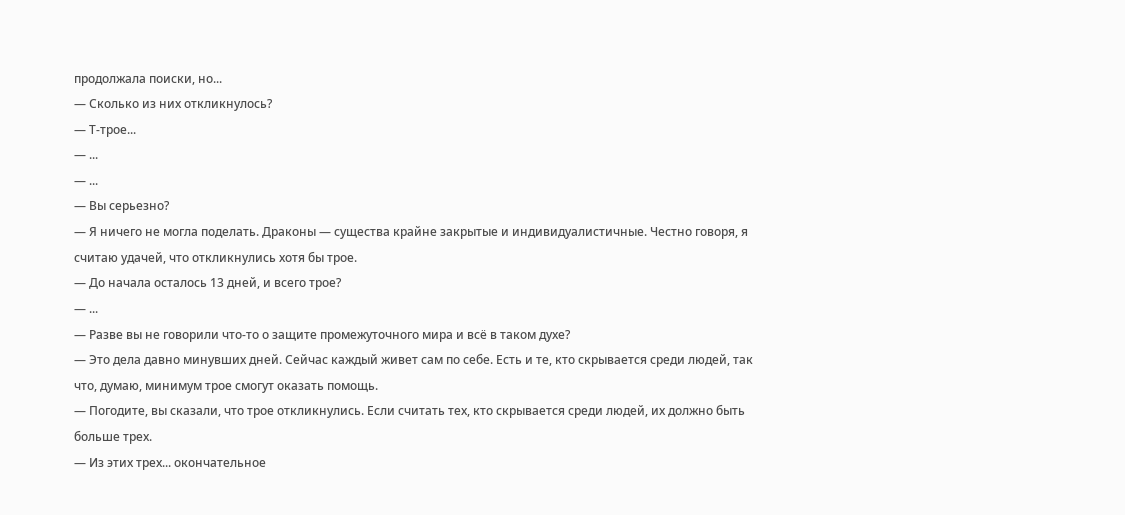продолжала поиски, но...
— Сколько из них откликнулось?
— Т-трое...
— ...
— ...
— Вы серьезно?
— Я ничего не могла поделать. Драконы — существа крайне закрытые и индивидуалистичные. Честно говоря, я считаю удачей, что откликнулись хотя бы трое.
— До начала осталось 13 дней, и всего трое?
— ...
— Разве вы не говорили что-то о защите промежуточного мира и всё в таком духе?
— Это дела давно минувших дней. Сейчас каждый живет сам по себе. Есть и те, кто скрывается среди людей, так что, думаю, минимум трое смогут оказать помощь.
— Погодите, вы сказали, что трое откликнулись. Если считать тех, кто скрывается среди людей, их должно быть больше трех.
— Из этих трех... окончательное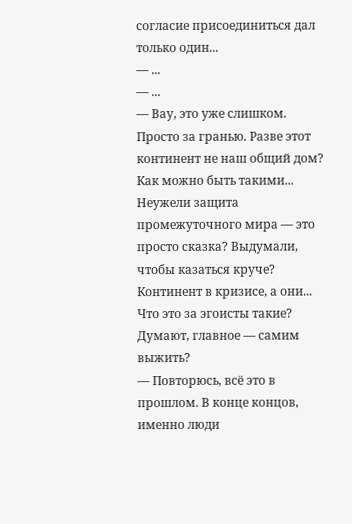согласие присоединиться дал только один...
— ...
— ...
— Вау, это уже слишком. Просто за гранью. Разве этот континент не наш общий дом? Как можно быть такими... Неужели защита промежуточного мира — это просто сказка? Выдумали, чтобы казаться круче? Континент в кризисе, а они... Что это за эгоисты такие? Думают, главное — самим выжить?
— Повторюсь, всё это в прошлом. В конце концов, именно люди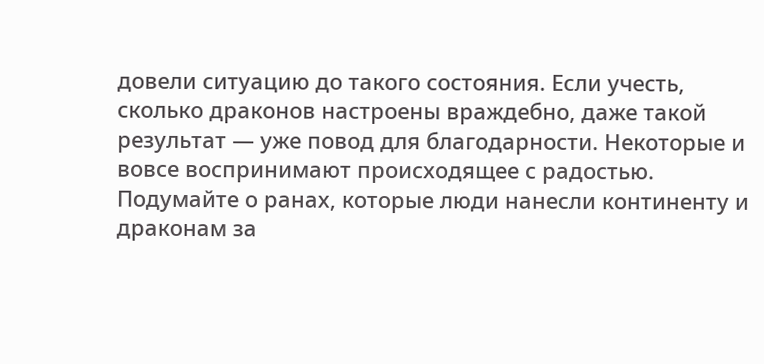довели ситуацию до такого состояния. Если учесть, сколько драконов настроены враждебно, даже такой результат — уже повод для благодарности. Некоторые и вовсе воспринимают происходящее с радостью. Подумайте о ранах, которые люди нанесли континенту и драконам за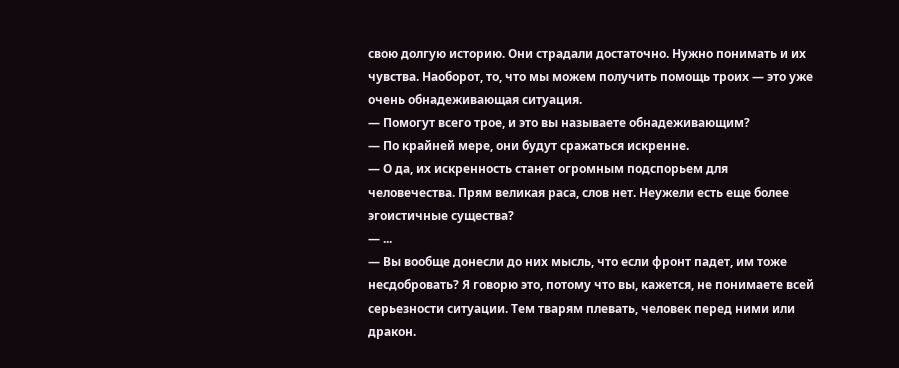свою долгую историю. Они страдали достаточно. Нужно понимать и их чувства. Наоборот, то, что мы можем получить помощь троих — это уже очень обнадеживающая ситуация.
— Помогут всего трое, и это вы называете обнадеживающим?
— По крайней мере, они будут сражаться искренне.
— О да, их искренность станет огромным подспорьем для человечества. Прям великая раса, слов нет. Неужели есть еще более эгоистичные существа?
— ...
— Вы вообще донесли до них мысль, что если фронт падет, им тоже несдобровать? Я говорю это, потому что вы, кажется, не понимаете всей серьезности ситуации. Тем тварям плевать, человек перед ними или дракон.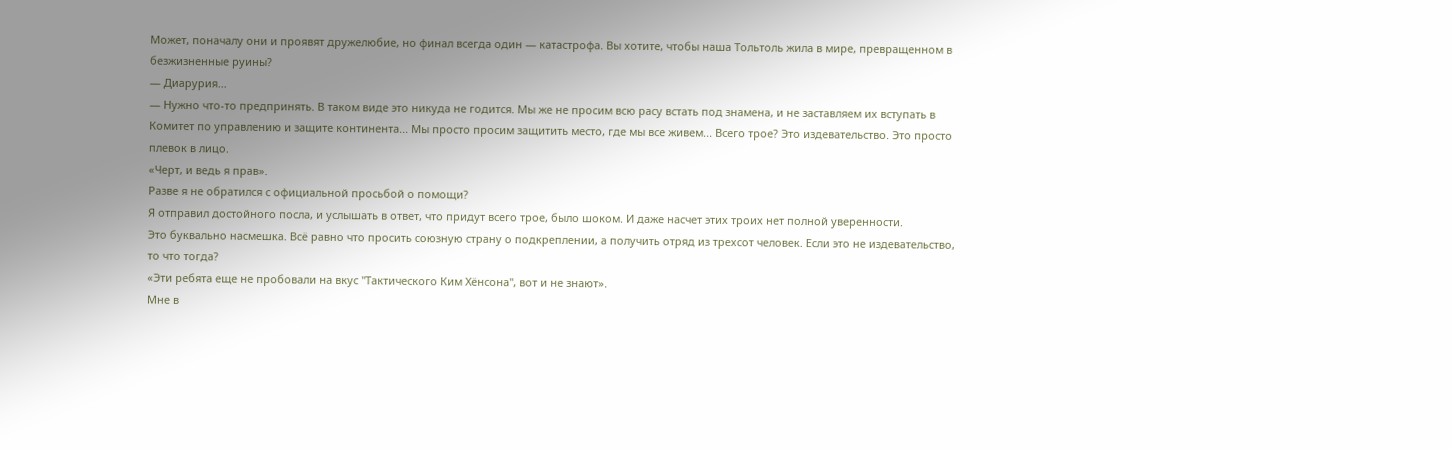Может, поначалу они и проявят дружелюбие, но финал всегда один — катастрофа. Вы хотите, чтобы наша Тольтоль жила в мире, превращенном в безжизненные руины?
— Диарурия...
— Нужно что-то предпринять. В таком виде это никуда не годится. Мы же не просим всю расу встать под знамена, и не заставляем их вступать в Комитет по управлению и защите континента... Мы просто просим защитить место, где мы все живем... Всего трое? Это издевательство. Это просто плевок в лицо.
«Черт, и ведь я прав».
Разве я не обратился с официальной просьбой о помощи?
Я отправил достойного посла, и услышать в ответ, что придут всего трое, было шоком. И даже насчет этих троих нет полной уверенности.
Это буквально насмешка. Всё равно что просить союзную страну о подкреплении, а получить отряд из трехсот человек. Если это не издевательство, то что тогда?
«Эти ребята еще не пробовали на вкус "Тактического Ким Хёнсона", вот и не знают».
Мне в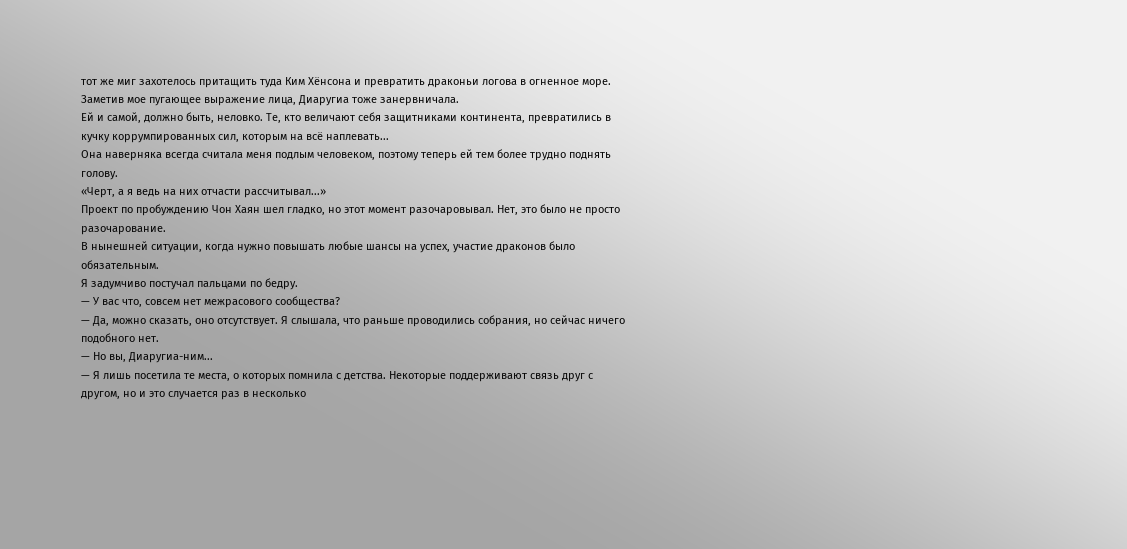тот же миг захотелось притащить туда Ким Хёнсона и превратить драконьи логова в огненное море.
Заметив мое пугающее выражение лица, Диаругиа тоже занервничала.
Ей и самой, должно быть, неловко. Те, кто величают себя защитниками континента, превратились в кучку коррумпированных сил, которым на всё наплевать...
Она наверняка всегда считала меня подлым человеком, поэтому теперь ей тем более трудно поднять голову.
«Черт, а я ведь на них отчасти рассчитывал...»
Проект по пробуждению Чон Хаян шел гладко, но этот момент разочаровывал. Нет, это было не просто разочарование.
В нынешней ситуации, когда нужно повышать любые шансы на успех, участие драконов было обязательным.
Я задумчиво постучал пальцами по бедру.
— У вас что, совсем нет межрасового сообщества?
— Да, можно сказать, оно отсутствует. Я слышала, что раньше проводились собрания, но сейчас ничего подобного нет.
— Но вы, Диаругиа-ним...
— Я лишь посетила те места, о которых помнила с детства. Некоторые поддерживают связь друг с другом, но и это случается раз в несколько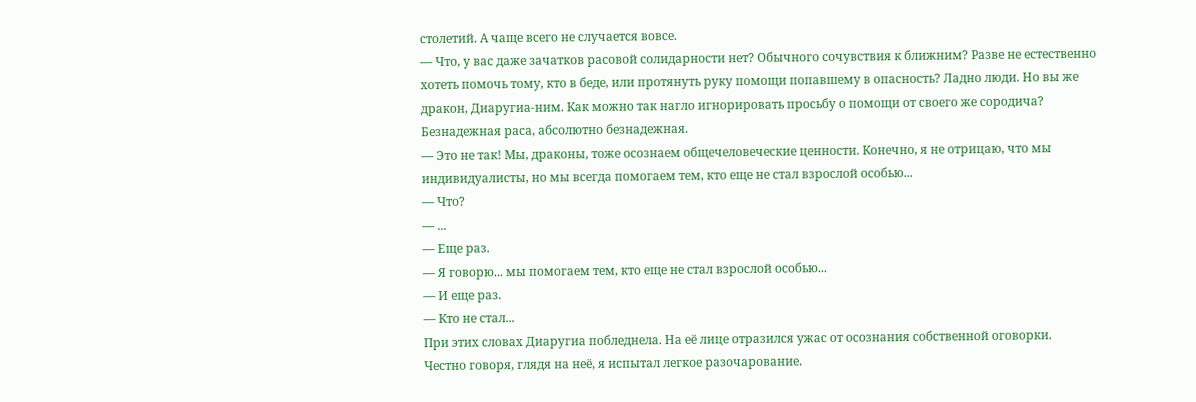столетий. А чаще всего не случается вовсе.
— Что, у вас даже зачатков расовой солидарности нет? Обычного сочувствия к ближним? Разве не естественно хотеть помочь тому, кто в беде, или протянуть руку помощи попавшему в опасность? Ладно люди. Но вы же дракон, Диаругиа-ним. Как можно так нагло игнорировать просьбу о помощи от своего же сородича? Безнадежная раса, абсолютно безнадежная.
— Это не так! Мы, драконы, тоже осознаем общечеловеческие ценности. Конечно, я не отрицаю, что мы индивидуалисты, но мы всегда помогаем тем, кто еще не стал взрослой особью...
— Что?
— ...
— Еще раз.
— Я говорю... мы помогаем тем, кто еще не стал взрослой особью...
— И еще раз.
— Кто не стал...
При этих словах Диаругиа побледнела. На её лице отразился ужас от осознания собственной оговорки.
Честно говоря, глядя на неё, я испытал легкое разочарование.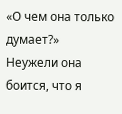«О чем она только думает?»
Неужели она боится, что я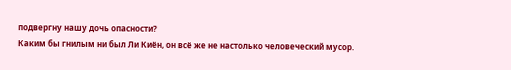подвергну нашу дочь опасности?
Каким бы гнилым ни был Ли Киён, он всё же не настолько человеческий мусор.